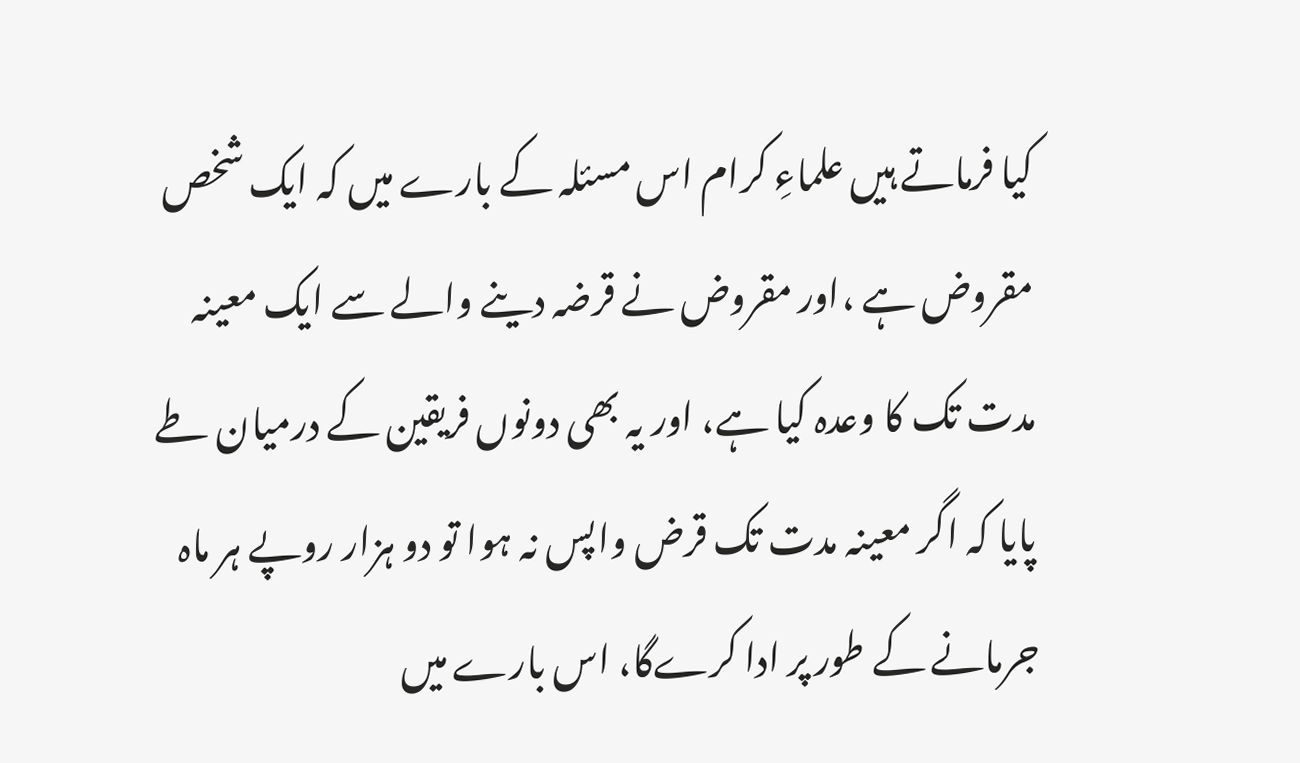کیا فرماتے ہیں علماءِ کرام اس مسئلہ کے بارے میں کہ ایک شخص مقروض ہے ،اور مقروض نے قرضہ دینے والے سے ایک معینہ مدت تک کا وعدہ کیا ہے، اور یہ بھی دونوں فریقین کے درمیان طے پایا کہ اگر معینہ مدت تک قرض واپس نہ ہوا تو دو ہزار روپے ہر ماہ جرمانے کے طور پر ادا کرےگا، اس بارے میں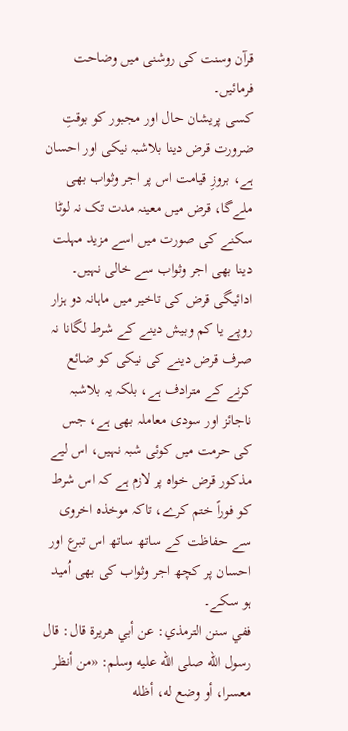قرآن وسنت کی روشنی میں وضاحت فرمائیں۔
کسی پریشان حال اور مجبور کو بوقتِ ضرورت قرض دینا بلاشبہ نیکی اور احسان ہے، بروزِ قیامت اس پر اجر وثواب بھی ملےگا، قرض میں معینہ مدت تک نہ لوٹا سکنے کی صورت میں اسے مزید مہلت دینا بھی اجر وثواب سے خالی نہیں۔
ادائیگی قرض کی تاخیر میں ماہانہ دو ہزار روپے یا کم وبیش دینے کے شرط لگانا نہ صرف قرض دینے کی نیکی کو ضائع کرنے کے مترادف ہے، بلکہ یہ بلاشبہ ناجائز اور سودی معاملہ بھی ہے، جس کی حرمت میں کوئی شبہ نہیں، اس لیے مذکور قرض خواہ پر لازم ہے کہ اس شرط کو فوراً ختم کرے، تاکہ موخذہ اخروی سے حفاظت کے ساتھ ساتھ اس تبرع اور احسان پر کچھ اجر وثواب کی بھی اُمید ہو سکے۔
ففي سنن الترمذي: عن أبي هريرة قال: قال رسول الله صلى الله عليه وسلم: «من أنظر معسرا، أو وضع له، أظله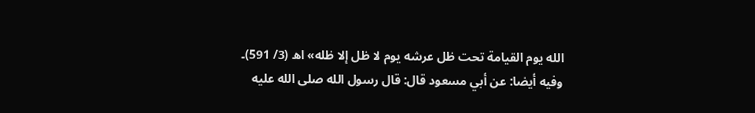الله يوم القيامة تحت ظل عرشه يوم لا ظل إلا ظله» اھ (3/ 591)۔
وفيه أیضا: عن أبي مسعود قال: قال رسول الله صلى الله عليه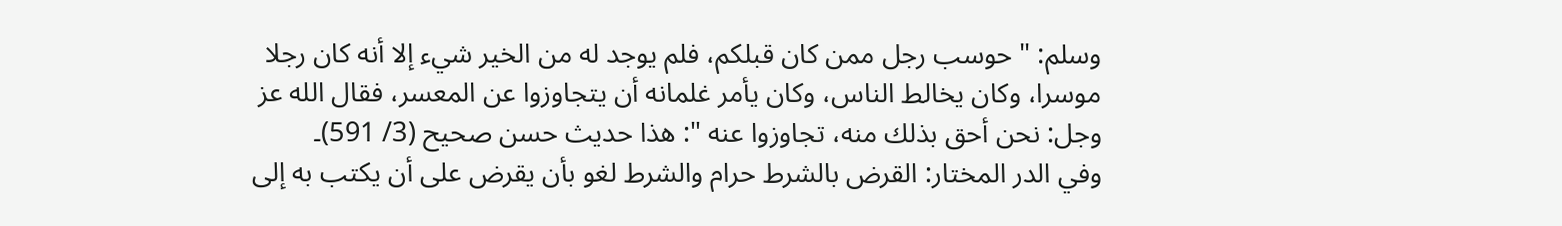وسلم: " حوسب رجل ممن كان قبلكم، فلم يوجد له من الخير شيء إلا أنه كان رجلا موسرا، وكان يخالط الناس، وكان يأمر غلمانه أن يتجاوزوا عن المعسر، فقال الله عز وجل: نحن أحق بذلك منه، تجاوزوا عنه ": هذا حديث حسن صحيح (3/ 591)۔
وفي الدر المختار: القرض بالشرط حرام والشرط لغو بأن يقرض على أن يكتب به إلى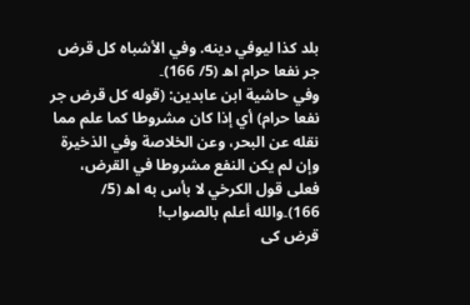بلد كذا ليوفي دينه. وفي الأشباه كل قرض جر نفعا حرام اھ (5/ 166)۔
وفي حاشية ابن عابدين: (قوله كل قرض جر نفعا حرام) أي إذا كان مشروطا كما علم مما نقله عن البحر، وعن الخلاصة وفي الذخيرة وإن لم يكن النفع مشروطا في القرض، فعلى قول الكرخي لا بأس به اھ (5/ 166)۔والله أعلم بالصواب!
قرض کی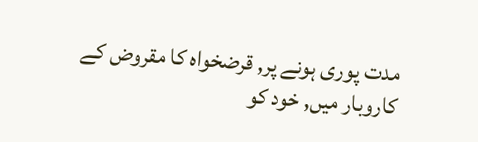مدت پوری ہونے پر, قرضخواہ کا مقروض کے کاروبار میں, خود کو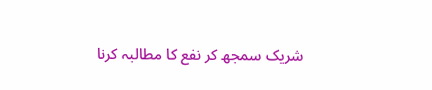شریک سمجھ کر نفع کا مطالبہ کرنا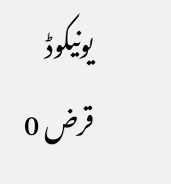یونیکوڈ قرض 0